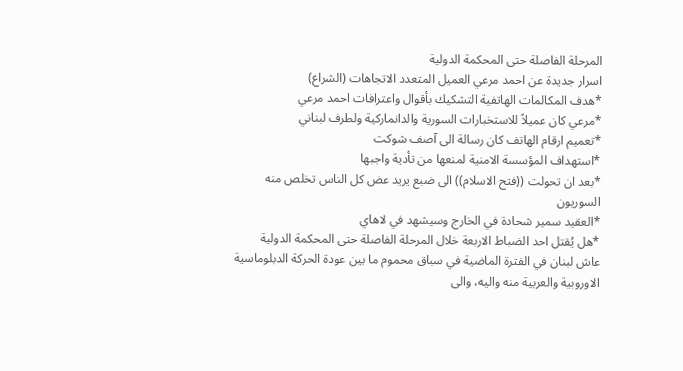المرحلة الفاصلة حتى المحكمة الدولية
اسرار جديدة عن احمد مرعي العميل المتعدد الاتجاهات (الشراع)
*هدف المكالمات الهاتفية التشكيك بأقوال واعترافات احمد مرعي
*مرعي كان عميلاً للاستخبارات السورية والدانماركية ولطرف لبناني
*تعميم ارقام الهاتف كان رسالة الى آصف شوكت
*استهداف المؤسسة الامنية لمنعها من تأدية واجبها
*بعد ان تحولت ((فتح الاسلام)) الى ضبع يريد عض كل الناس تخلص منه السوريون
*العقيد سمير شحادة في الخارج وسيشهد في لاهاي
*هل يُقتل احد الضباط الاربعة خلال المرحلة الفاصلة حتى المحكمة الدولية
عاش لبنان في الفترة الماضية في سباق محموم ما بين عودة الحركة الدبلوماسية الاوروبية والعربية منه واليه، والى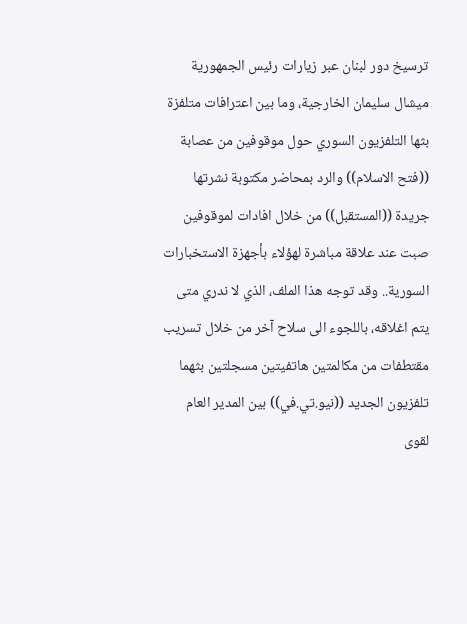ترسيخ دور لبنان عبر زيارات رئيس الجمهورية ميشال سليمان الخارجية، وما بين اعترافات متلفزة بثها التلفزيون السوري حول موقوفين من عصابة ((فتح الاسلام)) والرد بمحاضر مكتوبة نشرتها جريدة ((المستقبل)) من خلال افادات لموقوفين صبت عند علاقة مباشرة لهؤلاء بأجهزة الاستخبارات السورية.. وقد توجه هذا الملف، الذي لا ندري متى يتم اغلاقه، باللجوء الى سلاح آخر من خلال تسريب مقتطفات من مكالمتين هاتفيتين مسجلتين بثهما تلفزيون الجديد ((نيو.تي.في)) بين المدير العام لقوى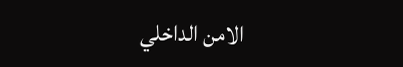الامن الداخلي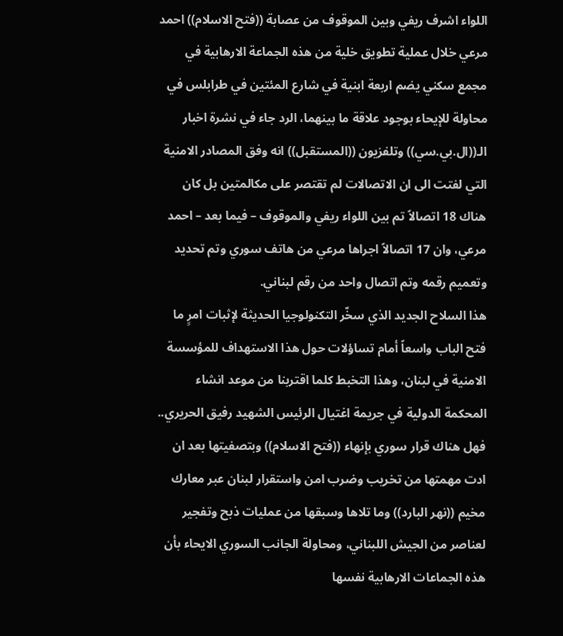اللواء اشرف ريفي وبين الموقوف من عصابة ((فتح الاسلام)) احمد مرعي خلال عملية تطويق خلية من هذه الجماعة الارهابية في مجمع سكني يضم اربعة ابنية في شارع المئتين في طرابلس في محاولة للإيحاء بوجود علاقة ما بينهما، الرد جاء في نشرة اخبار الـ((ال.بي.سي)) وتلفزيون ((المستقبل)) انه وفق المصادر الامنية التي لفتت الى ان الاتصالات لم تقتصر على مكالمتين بل كان هناك 18 اتصالاً تم بين اللواء ريفي والموقوف – فيما بعد – احمد مرعي، وان 17 اتصالاً اجراها مرعي من هاتف سوري وتم تحديد وتعميم رقمه وتم اتصال واحد من رقم لبناني.
هذا السلاح الجديد الذي سخّر التكنولوجيا الحديثة لإثبات امرٍ ما فتح الباب واسعاً أمام تساؤلات حول هذا الاستهداف للمؤسسة الامنية في لبنان، وهذا التخبط كلما اقتربنا من موعد انشاء المحكمة الدولية في جريمة اغتيال الرئيس الشهيد رفيق الحريري.. فهل هناك قرار سوري بإنهاء ((فتح الاسلام)) وبتصفيتها بعد ان ادت مهمتها من تخريب وضرب امن واستقرار لبنان عبر معارك مخيم ((نهر البارد)) وما تلاها وسبقها من عمليات ذبح وتفجير لعناصر من الجيش اللبناني، ومحاولة الجانب السوري الايحاء بأن هذه الجماعات الارهابية نفسها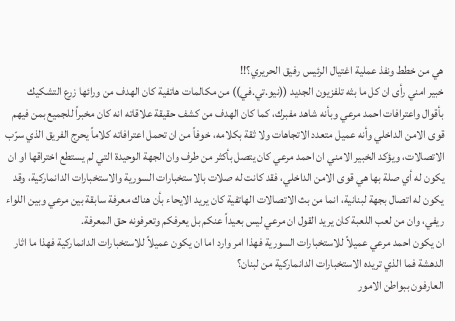هي من خطط ونفذ عملية اغتيال الرئيس رفيق الحريري؟!!
خبير امني رأى ان كل ما بثه تلفزيون الجديد ((نيو.تي.في)) من مكالمات هاتفية كان الهدف من ورائها زرع التشكيك بأقوال واعترافات احمد مرعي وبأنه شاهد مفبرك، كما كان الهدف من كشف حقيقة علاقاته انه كان مخبراً للجميع بمن فيهم قوى الامن الداخلي وأنه عميل متعدد الاتجاهات ولا ثقة بكلامه، خوفاً من ان تحمل اعترافاته كلاماً يحرج الفريق الذي سرّب الاتصالات، ويؤكد الخبير الامني ان احمد مرعي كان يتصل بأكثر من طرف وان الجهة الوحيدة التي لم يستطع اختراقها او ان يكون له أي صلة بها هي قوى الامن الداخلي، فقد كانت له صلات بالاستخبارات السورية والاستخبارات الدانماركية، وقد يكون له اتصال بجهة لبنانية، انما من بث الاتصالات الهاتفية كان يريد الايحاء بأن هناك معرفة سابقة بين مرعي وبين اللواء ريفي، وان من لعب اللعبة كان يريد القول ان مرعي ليس بعيداً عنكم بل يعرفكم وتعرفونه حق المعرفة.
ان يكون احمد مرعي عميلاً للاستخبارات السورية فهذا امر وارد اما ان يكون عميلاً للاستخبارات الدانماركية فهذا ما اثار الدهشة فما الذي تريده الاستخبارات الدانماركية من لبنان؟
العارفون ببواطن الامور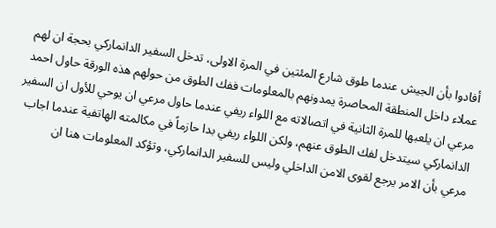أفادوا بأن الجيش عندما طوق شارع المئتين في المرة الاولى، تدخل السفير الدانماركي بحجة ان لهم عملاء داخل المنطقة المحاصرة يمدونهم بالمعلومات ففك الطوق من حولهم هذه الورقة حاول احمد مرعي ان يلعبها للمرة الثانية في اتصالاته مع اللواء ريفي عندما حاول مرعي ان يوحي للأول ان السفير الدانماركي سيتدخل لفك الطوق عنهم، ولكن اللواء ريفي بدا حازماً في مكالمته الهاتفية عندما اجاب مرعي بأن الامر يرجع لقوى الامن الداخلي وليس للسفير الدانماركي، وتؤكد المعلومات هنا ان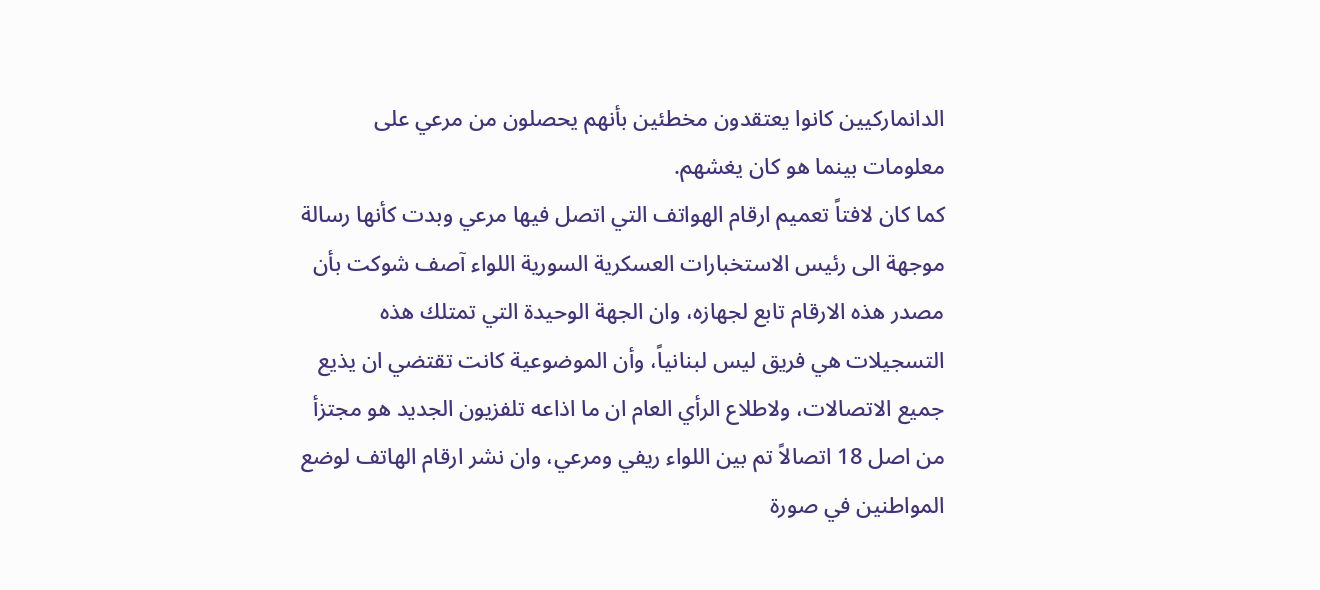الدانماركيين كانوا يعتقدون مخطئين بأنهم يحصلون من مرعي على معلومات بينما هو كان يغشهم.
كما كان لافتاً تعميم ارقام الهواتف التي اتصل فيها مرعي وبدت كأنها رسالة موجهة الى رئيس الاستخبارات العسكرية السورية اللواء آصف شوكت بأن مصدر هذه الارقام تابع لجهازه، وان الجهة الوحيدة التي تمتلك هذه التسجيلات هي فريق ليس لبنانياً، وأن الموضوعية كانت تقتضي ان يذيع جميع الاتصالات، ولاطلاع الرأي العام ان ما اذاعه تلفزيون الجديد هو مجتزأ من اصل 18 اتصالاً تم بين اللواء ريفي ومرعي، وان نشر ارقام الهاتف لوضع المواطنين في صورة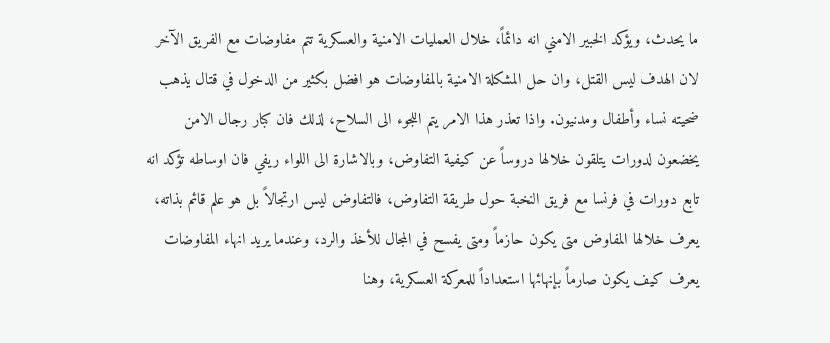ما يحدث، ويؤكد الخبير الامني انه دائماً، خلال العمليات الامنية والعسكرية تتم مفاوضات مع الفريق الآخر لان الهدف ليس القتل، وان حل المشكلة الامنية بالمفاوضات هو افضل بكثير من الدخول في قتال يذهب ضحيته نساء وأطفال ومدنيون. واذا تعذر هذا الامر يتم اللجوء الى السلاح، لذلك فان كبار رجال الامن يخضعون لدورات يتلقون خلالها دروساً عن كيفية التفاوض، وبالاشارة الى اللواء ريفي فان اوساطه تؤكد انه تابع دورات في فرنسا مع فريق النخبة حول طريقة التفاوض، فالتفاوض ليس ارتجالاً بل هو علم قائم بذاته، يعرف خلالها المفاوض متى يكون حازماً ومتى يفسح في المجال للأخذ والرد، وعندما يريد انهاء المفاوضات يعرف كيف يكون صارماً بإنهائها استعداداً للمعركة العسكرية، وهنا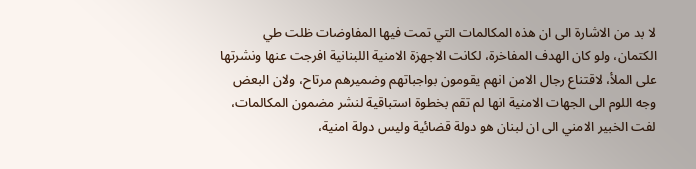لا بد من الاشارة الى ان هذه المكالمات التي تمت فيها المفاوضات ظلت طي الكتمان، ولو كان الهدف المفاخرة، لكانت الاجهزة الامنية اللبنانية افرجت عنها ونشرتها على الملأ، لاقتناع رجال الامن انهم يقومون بواجباتهم وضميرهم مرتاح، ولان البعض وجه اللوم الى الجهات الامنية انها لم تقم بخطوة استباقية لنشر مضمون المكالمات، لفت الخبير الامني الى ان لبنان هو دولة قضائية وليس دولة امنية،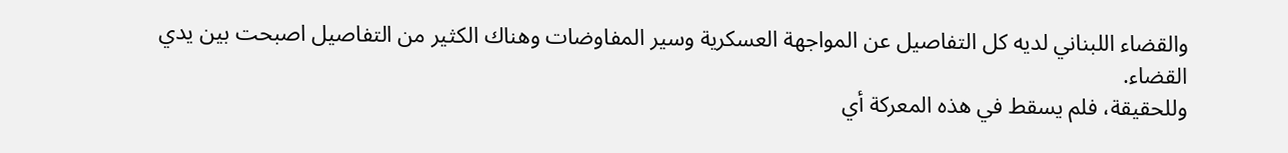والقضاء اللبناني لديه كل التفاصيل عن المواجهة العسكرية وسير المفاوضات وهناك الكثير من التفاصيل اصبحت بين يدي القضاء.
وللحقيقة، فلم يسقط في هذه المعركة أي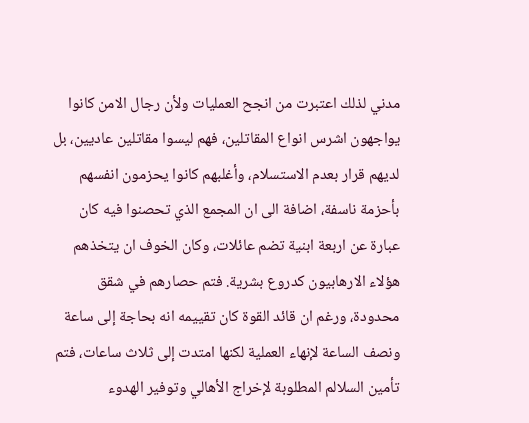مدني لذلك اعتبرت من انجح العمليات ولأن رجال الامن كانوا يواجهون اشرس انواع المقاتلين، فهم ليسوا مقاتلين عاديين، بل لديهم قرار بعدم الاستسلام، وأغلبهم كانوا يحزمون انفسهم بأحزمة ناسفة، اضافة الى ان المجمع الذي تحصنوا فيه كان عبارة عن اربعة ابنية تضم عائلات، وكان الخوف ان يتخذهم هؤلاء الارهابيون كدروع بشرية. فتم حصارهم في شقق محدودة، ورغم ان قائد القوة كان تقييمه انه بحاجة إلى ساعة ونصف الساعة لإنهاء العملية لكنها امتدت إلى ثلاث ساعات، فتم تأمين السلالم المطلوبة لإخراج الأهالي وتوفير الهدوء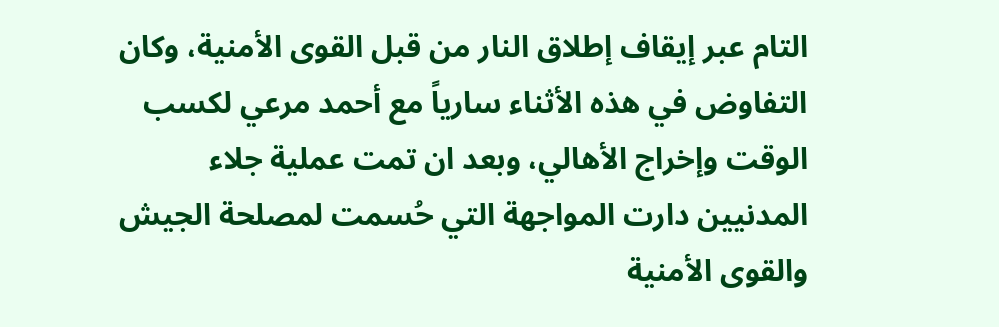التام عبر إيقاف إطلاق النار من قبل القوى الأمنية، وكان التفاوض في هذه الأثناء سارياً مع أحمد مرعي لكسب الوقت وإخراج الأهالي، وبعد ان تمت عملية جلاء المدنيين دارت المواجهة التي حُسمت لمصلحة الجيش والقوى الأمنية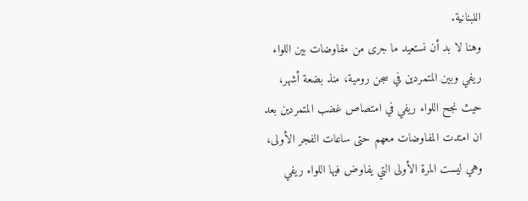اللبنانية.
وهنا لا بد أن نستعيد ما جرى من مفاوضات بين اللواء ريفي وبين المتمردين في سجن رومية، منذ بضعة أشهر، حيث نجح اللواء ريفي في امتصاص غضب المتمردين بعد ان امتدت المفاوضات معهم حتى ساعات الفجر الأولى، وهي ليست المرة الأولى التي يفاوض فيها اللواء ريفي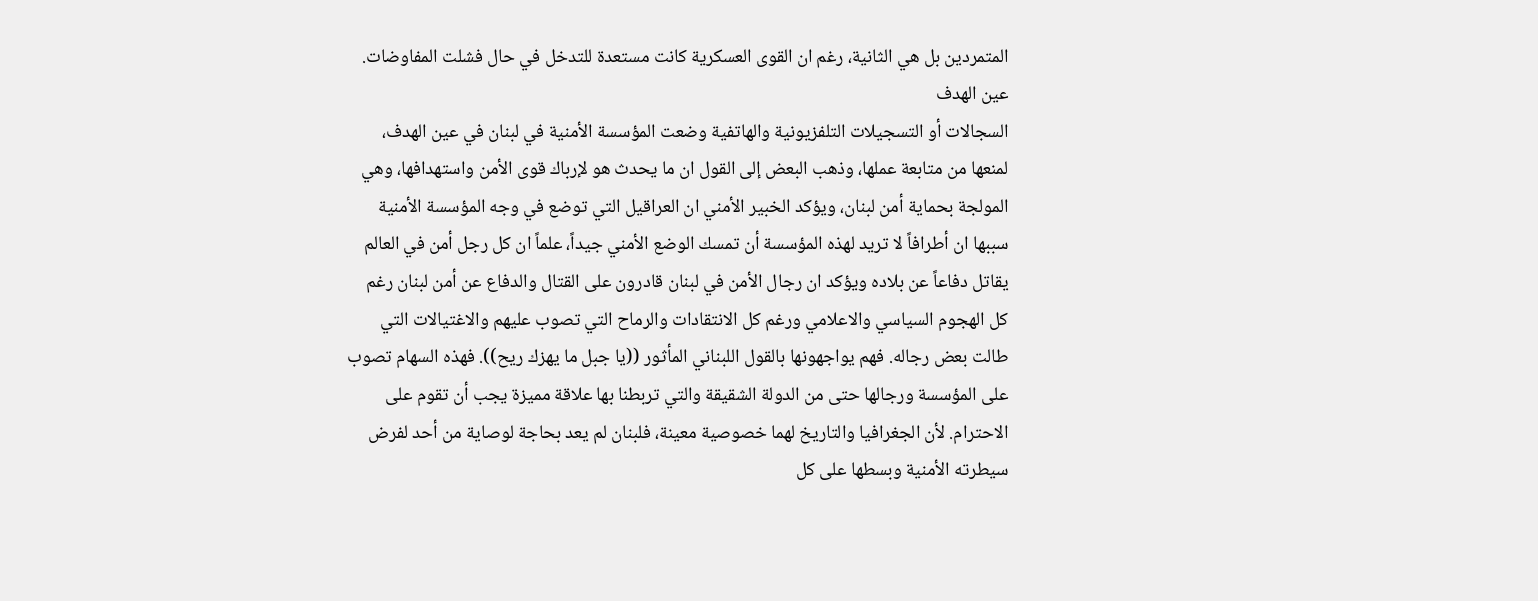المتمردين بل هي الثانية، رغم ان القوى العسكرية كانت مستعدة للتدخل في حال فشلت المفاوضات.
عين الهدف
السجالات أو التسجيلات التلفزيونية والهاتفية وضعت المؤسسة الأمنية في لبنان في عين الهدف، لمنعها من متابعة عملها، وذهب البعض إلى القول ان ما يحدث هو لإرباك قوى الأمن واستهدافها، وهي المولجة بحماية أمن لبنان، ويؤكد الخبير الأمني ان العراقيل التي توضع في وجه المؤسسة الأمنية سببها ان أطرافاً لا تريد لهذه المؤسسة أن تمسك الوضع الأمني جيداً، علماً ان كل رجل أمن في العالم يقاتل دفاعاً عن بلاده ويؤكد ان رجال الأمن في لبنان قادرون على القتال والدفاع عن أمن لبنان رغم كل الهجوم السياسي والاعلامي ورغم كل الانتقادات والرماح التي تصوب عليهم والاغتيالات التي طالت بعض رجاله. فهم يواجهونها بالقول اللبناني المأثور ((يا جبل ما يهزك ريح)). فهذه السهام تصوب على المؤسسة ورجالها حتى من الدولة الشقيقة والتي تربطنا بها علاقة مميزة يجب أن تقوم على الاحترام. لأن الجغرافيا والتاريخ لهما خصوصية معينة، فلبنان لم يعد بحاجة لوصاية من أحد لفرض سيطرته الأمنية وبسطها على كل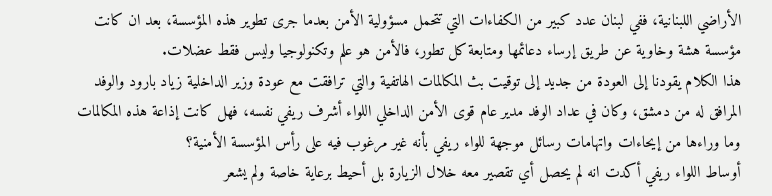الأراضي اللبنانية، ففي لبنان عدد كبير من الكفاءات التي تتحمل مسؤولية الأمن بعدما جرى تطوير هذه المؤسسة، بعد ان كانت مؤسسة هشة وخاوية عن طريق إرساء دعائمها ومتابعة كل تطور، فالأمن هو علم وتكنولوجيا وليس فقط عضلات.
هذا الكلام يقودنا إلى العودة من جديد إلى توقيت بث المكالمات الهاتفية والتي ترافقت مع عودة وزير الداخلية زياد بارود والوفد المرافق له من دمشق، وكان في عداد الوفد مدير عام قوى الأمن الداخلي اللواء أشرف ريفي نفسه، فهل كانت إذاعة هذه المكالمات وما وراءها من إيحاءات واتهامات رسائل موجهة للواء ريفي بأنه غير مرغوب فيه على رأس المؤسسة الأمنية؟
أوساط اللواء ريفي أكدت انه لم يحصل أي تقصير معه خلال الزيارة بل أحيط برعاية خاصة ولم يشعر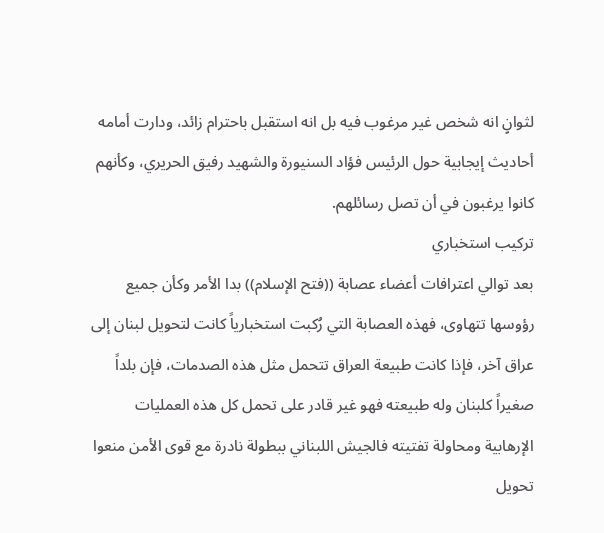لثوانٍ انه شخص غير مرغوب فيه بل انه استقبل باحترام زائد، ودارت أمامه أحاديث إيجابية حول الرئيس فؤاد السنيورة والشهيد رفيق الحريري، وكأنهم كانوا يرغبون في أن تصل رسائلهم.
تركيب استخباري
بعد توالي اعترافات أعضاء عصابة ((فتح الإسلام)) بدا الأمر وكأن جميع رؤوسها تتهاوى، فهذه العصابة التي رُكبت استخبارياً كانت لتحويل لبنان إلى عراق آخر، فإذا كانت طبيعة العراق تتحمل مثل هذه الصدمات، فإن بلداً صغيراً كلبنان وله طبيعته فهو غير قادر على تحمل كل هذه العمليات الإرهابية ومحاولة تفتيته فالجيش اللبناني ببطولة نادرة مع قوى الأمن منعوا تحويل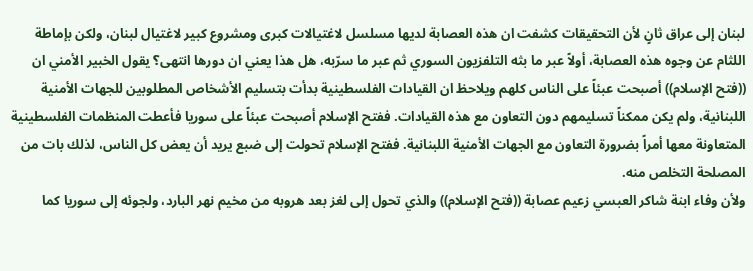لبنان إلى عراق ثانٍ لأن التحقيقات كشفت ان هذه العصابة لديها مسلسل لاغتيالات كبرى ومشروع كبير لاغتيال لبنان، ولكن بإماطة اللثام عن وجوه هذه العصابة، أولاً عبر ما بثه التلفزيون السوري ثم عبر ما سرّبه، هل هذا يعني ان دورها انتهى؟ يقول الخبير الأمني ان ((فتح الإسلام)) أصبحت عبئاً على الناس كلهم ويلاحظ ان القيادات الفلسطينية بدأت بتسليم الأشخاص المطلوبين للجهات الأمنية اللبنانية، ولم يكن ممكناً تسليمهم دون التعاون مع هذه القيادات. ففتح الإسلام أصبحت عبئاً على سوريا فأعطت المنظمات الفلسطينية المتعاونة معها أمراً بضرورة التعاون مع الجهات الأمنية اللبنانية. ففتح الإسلام تحولت إلى ضبع يريد أن يعض كل الناس، لذلك بات من المصلحة التخلص منه.
ولأن وفاء ابنة شاكر العبسي زعيم عصابة ((فتح الإسلام)) والذي تحول إلى لغز بعد هروبه من مخيم نهر البارد، ولجوئه إلى سوريا كما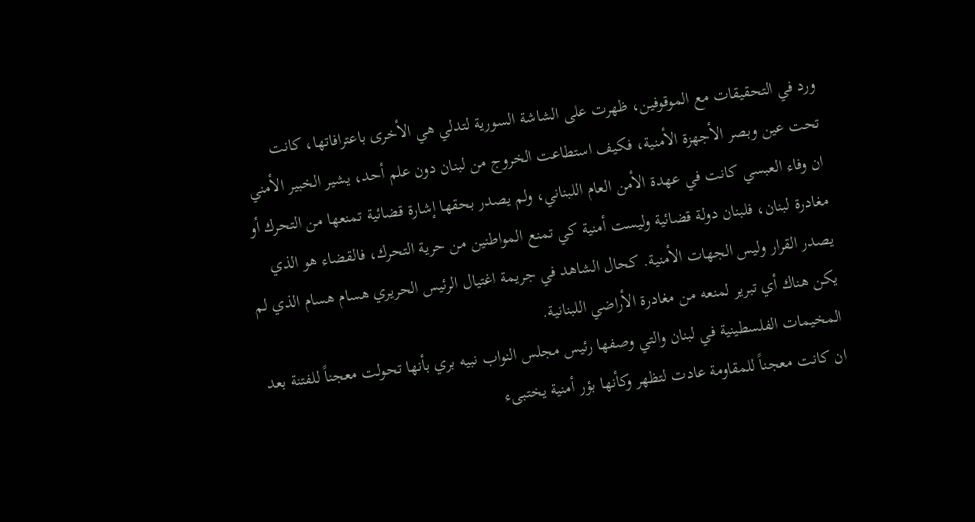ورد في التحقيقات مع الموقوفين، ظهرت على الشاشة السورية لتدلي هي الأخرى باعترافاتها، كانت تحت عين وبصر الأجهزة الأمنية، فكيف استطاعت الخروج من لبنان دون علم أحد، يشير الخبير الأمني ان وفاء العبسي كانت في عهدة الأمن العام اللبناني، ولم يصدر بحقها إشارة قضائية تمنعها من التحرك أو مغادرة لبنان، فلبنان دولة قضائية وليست أمنية كي تمنع المواطنين من حرية التحرك، فالقضاء هو الذي يصدر القرار وليس الجهات الأمنية. كحال الشاهد في جريمة اغتيال الرئيس الحريري هسام هسام الذي لم يكن هناك أي تبرير لمنعه من مغادرة الأراضي اللبنانية.
المخيمات الفلسطينية في لبنان والتي وصفها رئيس مجلس النواب نبيه بري بأنها تحولت معجناً للفتنة بعد ان كانت معجناً للمقاومة عادت لتظهر وكأنها بؤر أمنية يختبىء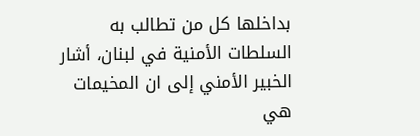بداخلها كل من تطالب به السلطات الأمنية في لبنان، أشار الخبير الأمني إلى ان المخيمات هي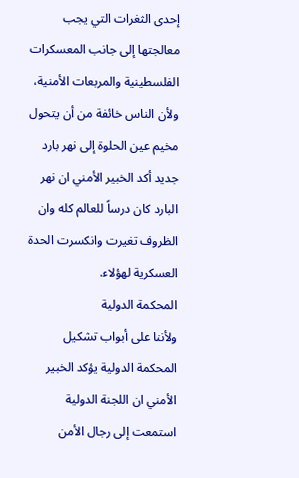إحدى الثغرات التي يجب معالجتها إلى جانب المعسكرات الفلسطينية والمربعات الأمنية، ولأن الناس خائفة من أن يتحول مخيم عين الحلوة إلى نهر بارد جديد أكد الخبير الأمني ان نهر البارد كان درساً للعالم كله وان الظروف تغيرت وانكسرت الحدة العسكرية لهؤلاء.
المحكمة الدولية
ولأننا على أبواب تشكيل المحكمة الدولية يؤكد الخبير الأمني ان اللجنة الدولية استمعت إلى رجال الأمن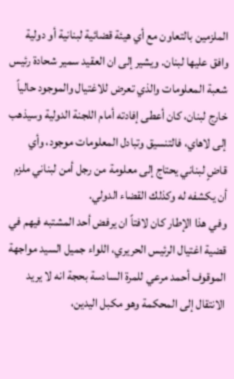الملزمين بالتعاون مع أي هيئة قضائية لبنانية أو دولية وافق عليها لبنان. ويشير إلى ان العقيد سمير شحادة رئيس شعبة المعلومات والذي تعرض للاغتيال والموجود حالياً خارج لبنان، كان أعطى إفادته أمام اللجنة الدولية وسيذهب إلى لاهاي، فالتنسيق وتبادل المعلومات موجود، وأي قاضٍ لبناني يحتاج إلى معلومة من رجل أمن لبناني ملزم أن يكشفه له وكذلك القضاء الدولي.
وفي هذا الإطار كان لافتاً ان يرفض أحد المشتبه فيهم في قضية اغتيال الرئيس الحريري، اللواء جميل السيد مواجهة الموقوف أحمد مرعي للمرة السادسة بحجة انه لا يريد الانتقال إلى المحكمة وهو مكبل اليدين،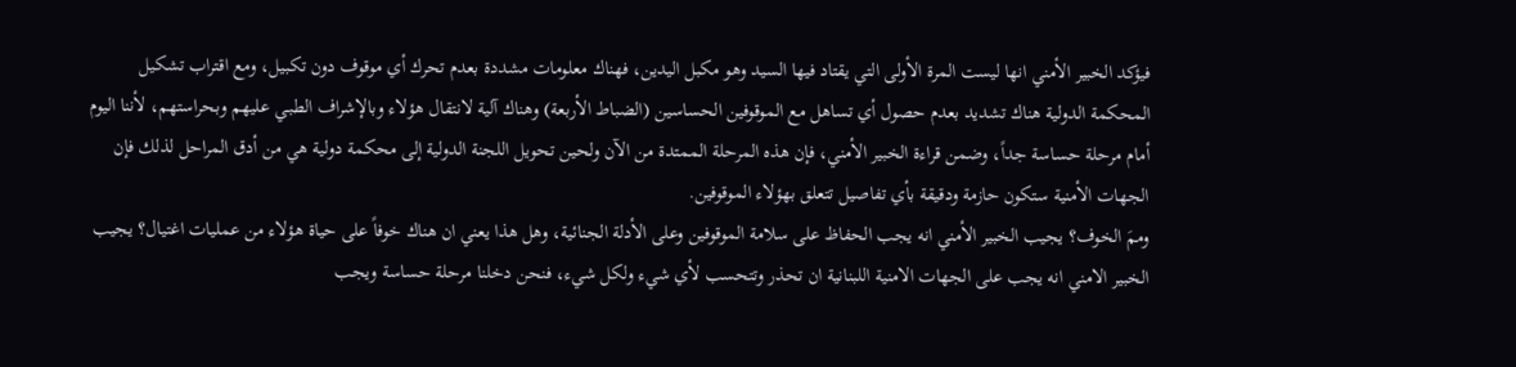فيؤكد الخبير الأمني انها ليست المرة الأولى التي يقتاد فيها السيد وهو مكبل اليدين، فهناك معلومات مشددة بعدم تحرك أي موقوف دون تكبيل، ومع اقتراب تشكيل المحكمة الدولية هناك تشديد بعدم حصول أي تساهل مع الموقوفين الحساسين (الضباط الأربعة) وهناك آلية لانتقال هؤلاء وبالإشراف الطبـي عليهم وبحراستهم، لأننا اليوم أمام مرحلة حساسة جداً، وضمن قراءة الخبير الأمني، فإن هذه المرحلة الممتدة من الآن ولحين تحويل اللجنة الدولية إلى محكمة دولية هي من أدق المراحل لذلك فإن الجهات الأمنية ستكون حازمة ودقيقة بأي تفاصيل تتعلق بهؤلاء الموقوفين.
وممَ الخوف؟ يجيب الخبير الأمني انه يجب الحفاظ على سلامة الموقوفين وعلى الأدلة الجنائية، وهل هذا يعني ان هناك خوفاً على حياة هؤلاء من عمليات اغتيال؟ يجيب الخبير الامني انه يجب على الجهات الامنية اللبنانية ان تحذر وتتحسب لأي شيء ولكل شيء، فنحن دخلنا مرحلة حساسة ويجب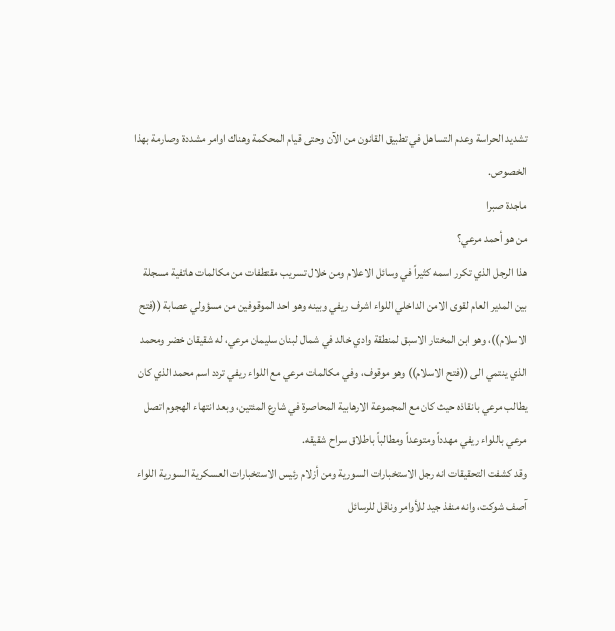تشديد الحراسة وعدم التساهل في تطبيق القانون من الآن وحتى قيام المحكمة وهناك اوامر مشددة وصارمة بهذا الخصوص.
ماجدة صبرا
من هو أحمد مرعي؟
هذا الرجل الذي تكرر اسمه كثيراً في وسائل الاعلام ومن خلال تسريب مقتطفات من مكالمات هاتفية مسجلة بين المدير العام لقوى الامن الداخلي اللواء اشرف ريفي وبينه وهو احد الموقوفين من مسؤولي عصابة ((فتح الاسلام))، وهو ابن المختار الاسبق لمنطقة وادي خالد في شمال لبنان سليمان مرعي، له شقيقان خضر ومحمد الذي ينتمي الى ((فتح الاسلام)) وهو موقوف، وفي مكالمات مرعي مع اللواء ريفي تردد اسم محمد الذي كان يطالب مرعي بانقاذه حيث كان مع المجموعة الارهابية المحاصرة في شارع المئتين، وبعد انتهاء الهجوم اتصل مرعي باللواء ريفي مهدداً ومتوعداً ومطالباً باطلاق سراح شقيقه.
وقد كشفت التحقيقات انه رجل الاستخبارات السورية ومن أزلام رئيس الاستخبارات العسكرية السورية اللواء آصف شوكت، وانه منفذ جيد للأوامر وناقل للرسائل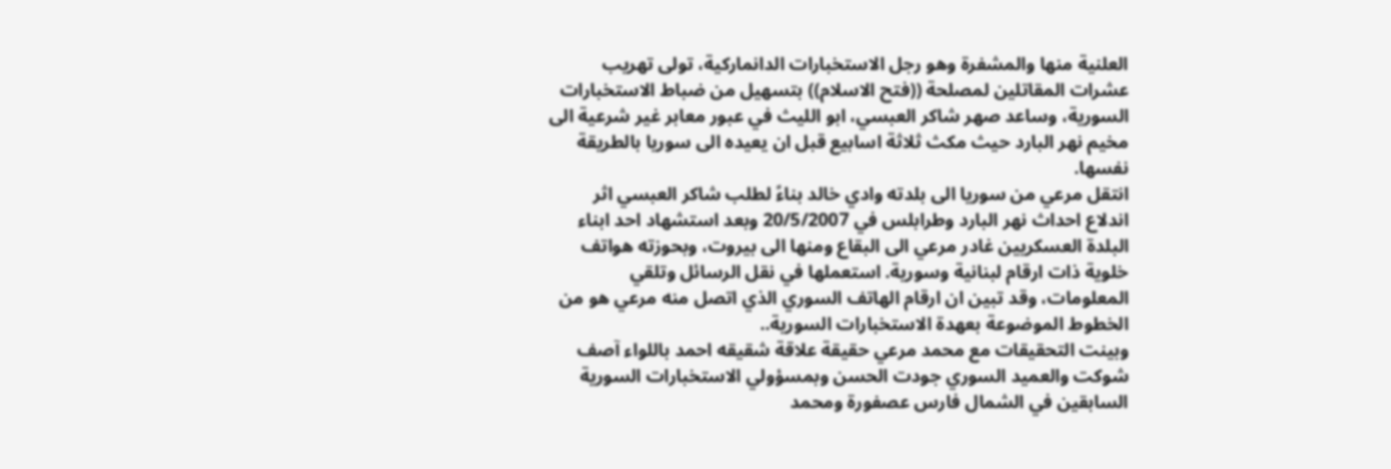العلنية منها والمشفرة وهو رجل الاستخبارات الدانماركية، تولى تهريب عشرات المقاتلين لمصلحة ((فتح الاسلام)) بتسهيل من ضباط الاستخبارات السورية، وساعد صهر شاكر العبسي، ابو الليث في عبور معابر غير شرعية الى مخيم نهر البارد حيث مكث ثلاثة اسابيع قبل ان يعيده الى سوريا بالطريقة نفسها.
انتقل مرعي من سوريا الى بلدته وادي خالد بناءً لطلب شاكر العبسي اثر اندلاع احداث نهر البارد وطرابلس في 20/5/2007 وبعد استشهاد احد ابناء البلدة العسكريين غادر مرعي الى البقاع ومنها الى بيروت، وبحوزته هواتف خلوية ذات ارقام لبنانية وسورية. استعملها في نقل الرسائل وتلقي المعلومات، وقد تبين ان ارقام الهاتف السوري الذي اتصل منه مرعي هو من الخطوط الموضوعة بعهدة الاستخبارات السورية..
وبينت التحقيقات مع محمد مرعي حقيقة علاقة شقيقه احمد باللواء آصف شوكت والعميد السوري جودت الحسن وبمسؤولي الاستخبارات السورية السابقين في الشمال فارس عصفورة ومحمد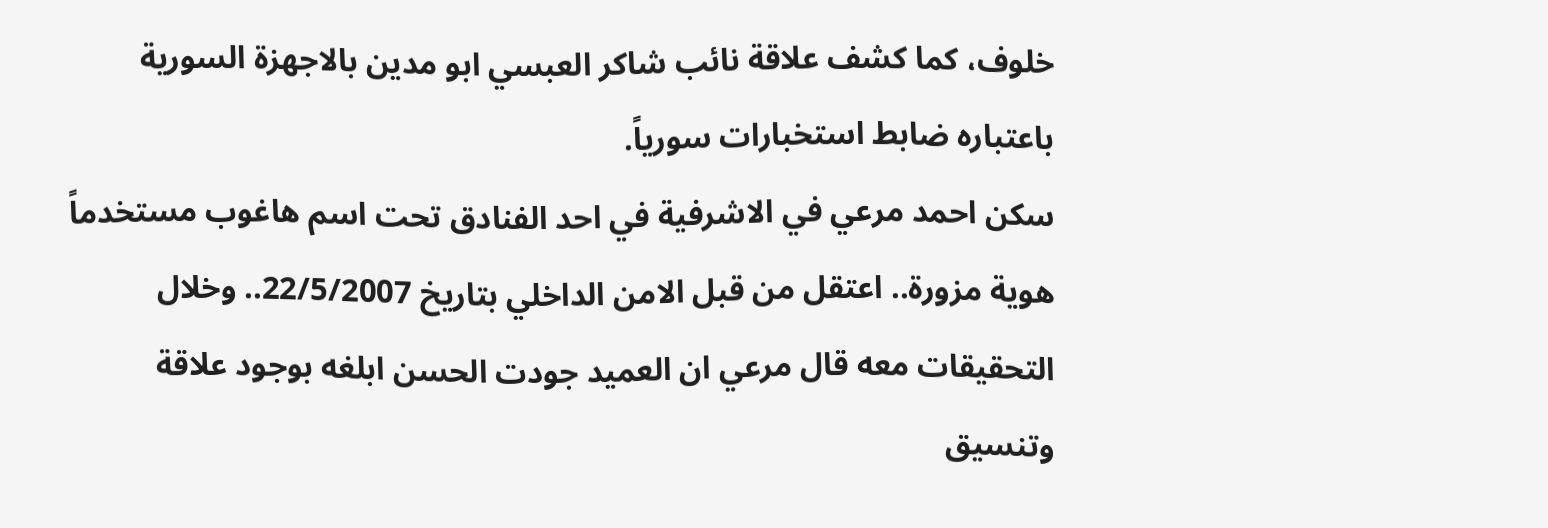خلوف، كما كشف علاقة نائب شاكر العبسي ابو مدين بالاجهزة السورية باعتباره ضابط استخبارات سورياً.
سكن احمد مرعي في الاشرفية في احد الفنادق تحت اسم هاغوب مستخدماً هوية مزورة.. اعتقل من قبل الامن الداخلي بتاريخ 22/5/2007.. وخلال التحقيقات معه قال مرعي ان العميد جودت الحسن ابلغه بوجود علاقة وتنسيق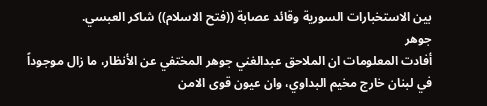بين الاستخبارات السورية وقائد عصابة ((فتح الاسلام)) شاكر العبسي.
جوهر
أفادت المعلومات ان الملاحق عبدالغني جوهر المختفي عن الأنظار، ما زال موجوداً في لبنان خارج مخيم البداوي، وان عيون قوى الامن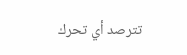تترصد أي تحرك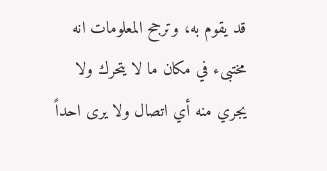قد يقوم به، وترجح المعلومات انه مختبىء في مكان ما لا يتحرك ولا يجري منه أي اتصال ولا يرى احداً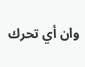وان أي تحرك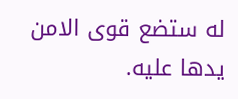له ستضع قوى الامن يدها عليه.